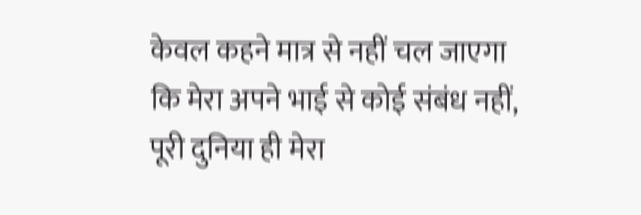केवल कहने मात्र से नहीं चल जाएगा कि मेरा अपने भाई से कोई संबंध नहीं, पूरी दुनिया ही मेरा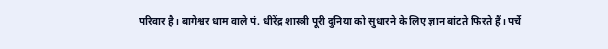परिवार है। बागेश्वर धाम वाले पं. धीरेंद्र शास्त्री पूरी दुनिया को सुधारने के लिए ज्ञान बांटते फिरते हैं। पर्चे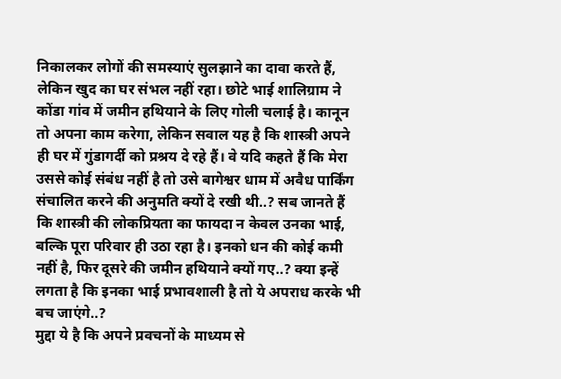निकालकर लोगों की समस्याएं सुलझाने का दावा करते हैं, लेकिन खुद का घर संभल नहीं रहा। छोटे भाई शालिग्राम ने कोंडा गांव में जमीन हथियाने के लिए गोली चलाई है। कानून तो अपना काम करेगा, लेकिन सवाल यह है कि शास्त्री अपने ही घर में गुंडागर्दी को प्रश्रय दे रहे हैं। वे यदि कहते हैं कि मेरा उससे कोई संबंध नहीं है तो उसे बागेश्वर धाम में अवैध पार्किंग संचालित करने की अनुमति क्यों दे रखी थी..? सब जानते हैं कि शास्त्री की लोकप्रियता का फायदा न केवल उनका भाई, बल्कि पूरा परिवार ही उठा रहा है। इनको धन की कोई कमी नहीं है, फिर दूसरे की जमीन हथियाने क्यों गए..? क्या इन्हें लगता है कि इनका भाई प्रभावशाली है तो ये अपराध करके भी बच जाएंगे..?
मुद्दा ये है कि अपने प्रवचनों के माध्यम से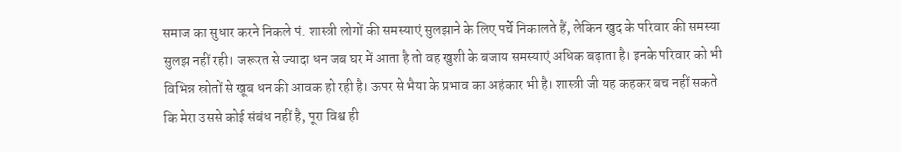समाज का सुधार करने निकले पं. शास्त्री लोगों की समस्याएं सुलझाने के लिए पर्चे निकालते हैं, लेकिन खुद के परिवार की समस्या सुलझ नहीं रही। जरूरत से ज्यादा धन जब घर में आता है तो वह खुशी के बजाय समस्याएं अधिक बढ़ाता है। इनके परिवार को भी विभिन्न स्रोतों से खूब धन की आवक हो रही है। ऊपर से भैया के प्रभाव का अहंकार भी है। शास्त्री जी यह कहकर बच नहीं सकते कि मेरा उससे कोई संबंध नहीं है, पूरा विश्व ही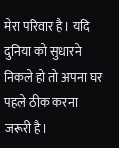मेरा परिवार है। यदि दुनिया को सुधारने निकले हो तो अपना घर पहले ठीक करना जरूरी है।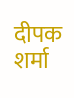दीपक शर्मा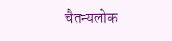चैतन्यलोक